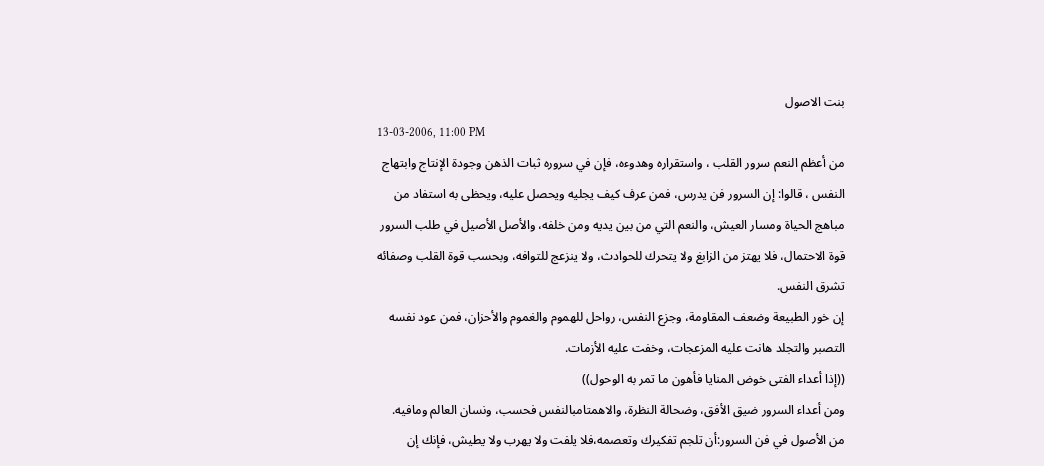بنت الاصول
13-03-2006, 11:00 PM
من أعظم النعم سرور القلب ، واستقراره وهدوءه، فإن في سروره ثبات الذهن وجودة الإنتاج وابتهاج النفس ، قالوا: إن السرور فن يدرس، فمن عرف كيف يجليه ويحصل عليه، ويحظى به استفاد من مباهج الحياة ومسار العيش، والنعم التي من بين يديه ومن خلفه، والأصل الأصيل في طلب السرور قوة الاحتمال، فلا يهتز من الزابغ ولا يتحرك للحوادث، ولا ينزعج للتوافه، وبحسب قوة القلب وصفائه تشرق النفس.
إن خور الطبيعة وضعف المقاومة، وجزع النفس، رواحل للهموم والغموم والأحزان، فمن عود نفسه التصبر والتجلد هانت عليه المزعجات، وخفت عليه الأزمات.
((إذا أعداء الفتى خوض المنايا فأهون ما تمر به الوحول))
ومن أعداء السرور ضيق الأفق، وضحالة النظرة، والاهمتامبالنفس فحسب، ونسان العالم ومافيه.
من الأصول في فن السرور:أن تلجم تفكيرك وتعصمه،فلا يلفت ولا يهرب ولا يطيش، فإنك إن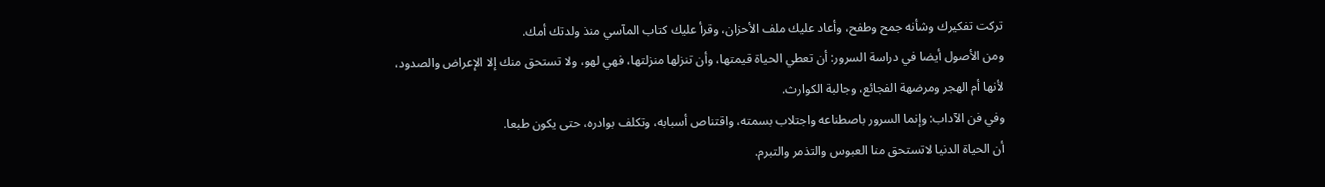تركت تفكيرك وشأنه جمح وطفح، وأعاد عليك ملف الأحزان، وقرأ عليك كتاب المآسي منذ ولدتك أمك.
ومن الأصول أيضا في دراسة السرور: أن تعطي الحياة قيمتها، وأن تنزلها منزلتها، فهي لهو، ولا تستحق منك إلا الإعراض والصدود، لأنها أم الهجر ومرضهة الفجائع، وجالبة الكوارث.
وفي فن الآداب: وإنما السرور باصطناعه واجتلاب بسمته، واقتناص أسبابه، وتكلف بوادره، حتى يكون طبعا.
أن الحياة الدنيا لاتستحق منا العبوس والتذمر والتبرم.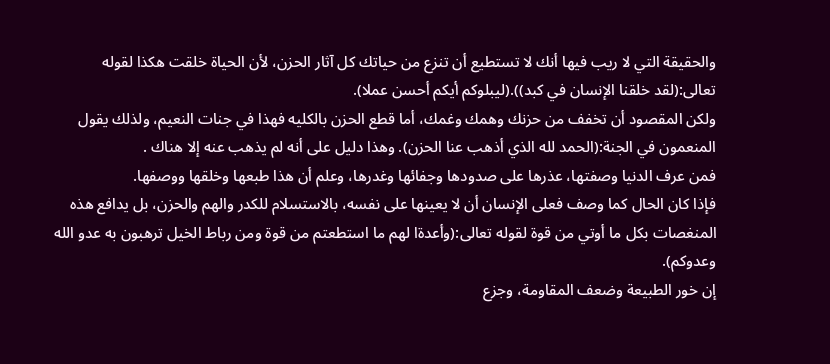والحقيقة التي لا ريب فيها أنك لا تستطيع أن تنزع من حياتك كل آثار الحزن، لأن الحياة خلقت هكذا لقوله تعالى:(لقد خلقنا الإنسان في كبد)).(ليبلوكم أيكم أحسن عملا).
ولكن المقصود أن تخفف من حزنك وهمك وغمك، أما قطع الحزن بالكليه فهذا في جنات النعيم، ولذلك يقول المنعمون في الجنة:(الحمد لله الذي أذهب عنا الحزن). وهذا دليل على أنه لم يذهب عنه إلا هناك .
فمن عرف الدنيا وصفتها، عذرها على صدودها وجفائها وغدرها، وعلم أن هذا طبعها وخلقها ووصفها.
فإذا كان الحال كما وصف فعلى الإنسان أن لا يعينها على نفسه، بالاستسلام للكدر والهم والحزن، بل يدافع هذه المنغصات بكل ما أوتي من قوة لقوله تعالى:(وأعدةا لهم ما استطعتم من قوة ومن رباط الخيل ترهبون به عدو الله وعدوكم).
إن خور الطبيعة وضعف المقاومة، وجزع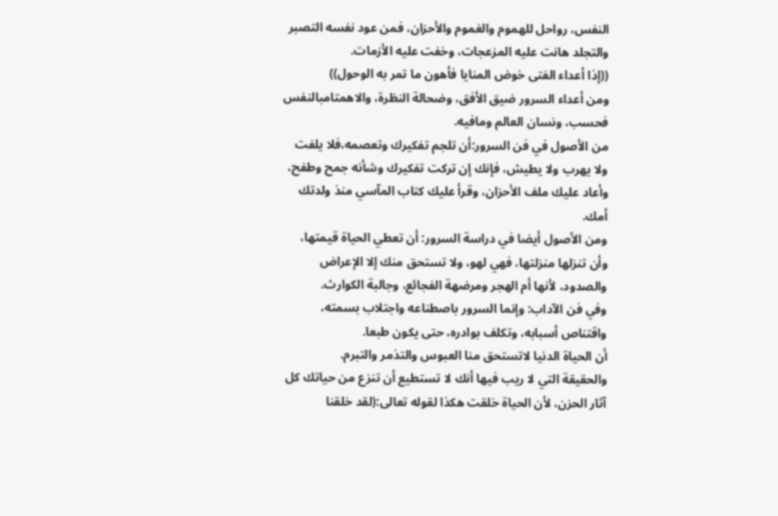النفس، رواحل للهموم والغموم والأحزان، فمن عود نفسه التصبر والتجلد هانت عليه المزعجات، وخفت عليه الأزمات.
((إذا أعداء الفتى خوض المنايا فأهون ما تمر به الوحول))
ومن أعداء السرور ضيق الأفق، وضحالة النظرة، والاهمتامبالنفس فحسب، ونسان العالم ومافيه.
من الأصول في فن السرور:أن تلجم تفكيرك وتعصمه،فلا يلفت ولا يهرب ولا يطيش، فإنك إن تركت تفكيرك وشأنه جمح وطفح، وأعاد عليك ملف الأحزان، وقرأ عليك كتاب المآسي منذ ولدتك أمك.
ومن الأصول أيضا في دراسة السرور: أن تعطي الحياة قيمتها، وأن تنزلها منزلتها، فهي لهو، ولا تستحق منك إلا الإعراض والصدود، لأنها أم الهجر ومرضهة الفجائع، وجالبة الكوارث.
وفي فن الآداب: وإنما السرور باصطناعه واجتلاب بسمته، واقتناص أسبابه، وتكلف بوادره، حتى يكون طبعا.
أن الحياة الدنيا لاتستحق منا العبوس والتذمر والتبرم.
والحقيقة التي لا ريب فيها أنك لا تستطيع أن تنزع من حياتك كل آثار الحزن، لأن الحياة خلقت هكذا لقوله تعالى:(لقد خلقنا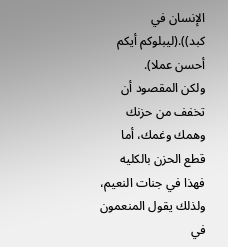الإنسان في كبد)).(ليبلوكم أيكم أحسن عملا).
ولكن المقصود أن تخفف من حزنك وهمك وغمك، أما قطع الحزن بالكليه فهذا في جنات النعيم، ولذلك يقول المنعمون في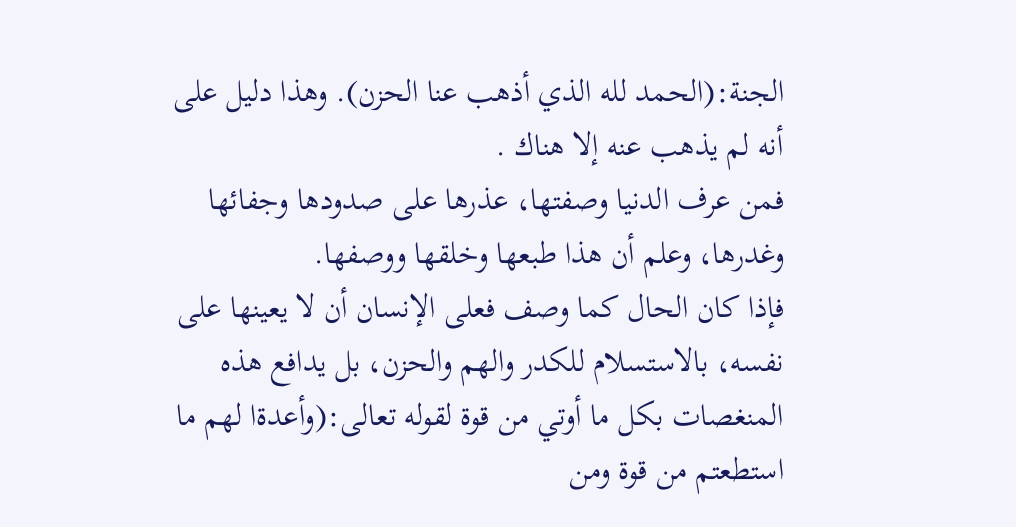الجنة:(الحمد لله الذي أذهب عنا الحزن). وهذا دليل على أنه لم يذهب عنه إلا هناك .
فمن عرف الدنيا وصفتها، عذرها على صدودها وجفائها وغدرها، وعلم أن هذا طبعها وخلقها ووصفها.
فإذا كان الحال كما وصف فعلى الإنسان أن لا يعينها على نفسه، بالاستسلام للكدر والهم والحزن، بل يدافع هذه المنغصات بكل ما أوتي من قوة لقوله تعالى:(وأعدةا لهم ما استطعتم من قوة ومن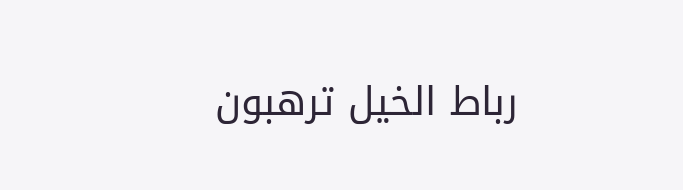رباط الخيل ترهبون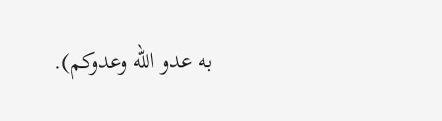به عدو الله وعدوكم).